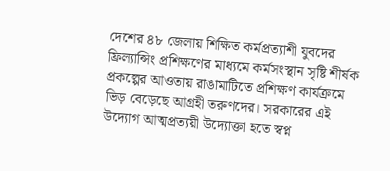দেশের ৪৮ জেলায় শিক্ষিত কর্মপ্রত্যাশী যুবদের ফ্রিল্যান্সিং প্রশিক্ষণের মাধ্যমে কর্মসংস্থান সৃষ্টি শীর্ষক প্রকল্পের আওতায় রাঙামাটিতে প্রশিক্ষণ কার্যক্রমে ভিড় বেড়েছে আগ্রহী তরুণদের। সরকারের এই উদ্যোগ আত্মপ্রত্যয়ী উদ্যোক্তা হতে স্বপ্ন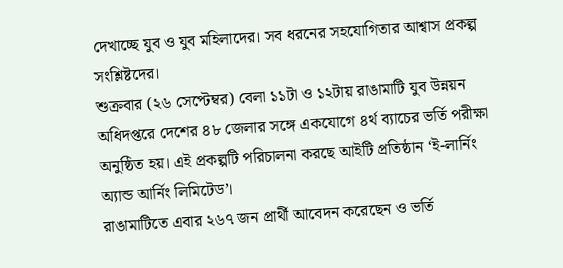দেখাচ্ছে যুব ও যুব মহিলাদের। সব ধরনের সহযোগিতার আশ্বাস প্রকল্প সংশ্লিষ্টদের।
শুক্রবার (২৬ সেপ্টেম্বর) বেলা ১১টা ও ১২টায় রাঙামাটি যুব উন্নয়ন অধিদপ্তরে দেশের ৪৮ জেলার সঙ্গে একযোগে ৪র্থ ব্যাচের ভর্তি পরীক্ষা অনুষ্ঠিত হয়। এই প্রকল্পটি পরিচালনা করছে আইটি প্রতিষ্ঠান ‘ই-লার্নিং অ্যান্ড আর্নিং লিমিটেড’।
রাঙামাটিতে এবার ২৬৭ জন প্রার্থী আবেদন করেছেন ও ভর্তি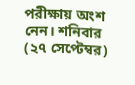পরীক্ষায় অংশ নেন। শনিবার (২৭ সেপ্টেম্বর)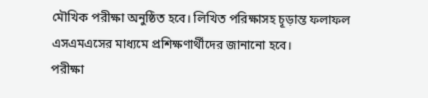মৌখিক পরীক্ষা অনুষ্ঠিত হবে। লিখিত পরিক্ষাসহ চূড়ান্ত ফলাফল এসএমএসের মাধ্যমে প্রশিক্ষণার্থীদের জানানো হবে।
পরীক্ষা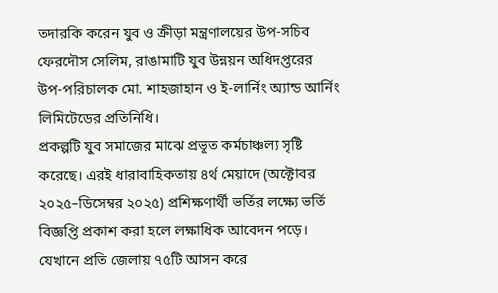তদারকি করেন যুব ও ক্রীড়া মন্ত্রণালয়ের উপ-সচিব ফেরদৌস সেলিম, রাঙামাটি যুব উন্নয়ন অধিদপ্তরের উপ-পরিচালক মো. শাহজাহান ও ই-লার্নিং অ্যান্ড আর্নিং লিমিটেডের প্রতিনিধি।
প্রকল্পটি যুব সমাজের মাঝে প্রভূত কর্মচাঞ্চল্য সৃষ্টি করেছে। এরই ধারাবাহিকতায় ৪র্থ মেয়াদে (অক্টোবর ২০২৫–ডিসেম্বর ২০২৫) প্রশিক্ষণার্থী ভর্তির লক্ষ্যে ভর্তি বিজ্ঞপ্তি প্রকাশ করা হলে লক্ষাধিক আবেদন পড়ে। যেখানে প্রতি জেলায় ৭৫টি আসন করে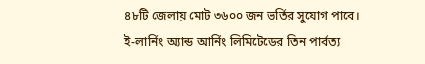৪৮টি জেলায় মোট ৩৬০০ জন ভর্তির সুযোগ পাবে।
ই-লার্নিং অ্যান্ড আর্নিং লিমিটেডের তিন পার্বত্য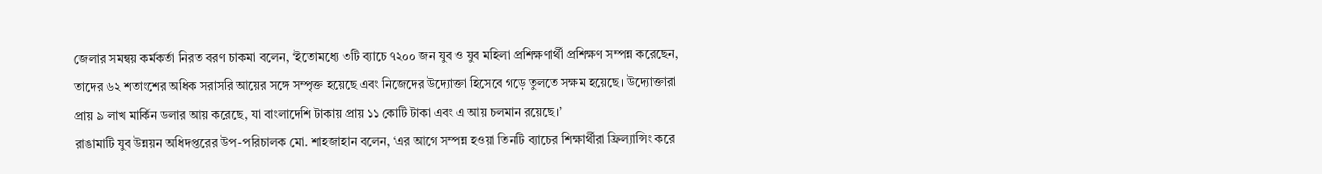জেলার সমন্বয় কর্মকর্তা নিরত বরণ চাকমা বলেন, ‘ইতোমধ্যে ৩টি ব্যাচে ৭২০০ জন যুব ও যুব মহিলা প্রশিক্ষণার্থী প্রশিক্ষণ সম্পন্ন করেছেন, তাদের ৬২ শতাংশের অধিক সরাসরি আয়ের সঙ্গে সম্পৃক্ত হয়েছে এবং নিজেদের উদ্যোক্তা হিসেবে গড়ে তুলতে সক্ষম হয়েছে। উদ্যোক্তারা প্রায় ৯ লাখ মার্কিন ডলার আয় করেছে, যা বাংলাদেশি টাকায় প্রায় ১১ কোটি টাকা এবং এ আয় চলমান রয়েছে।’
রাঙামাটি যুব উন্নয়ন অধিদপ্তরের উপ-পরিচালক মো. শাহজাহান বলেন, ‘এর আগে সম্পন্ন হওয়া তিনটি ব্যাচের শিক্ষার্থীরা ফ্রিল্যান্সিং করে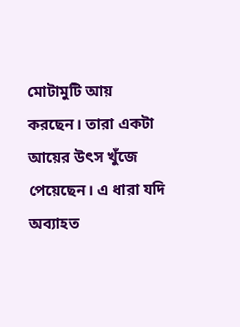মোটামুটি আয় করছেন। তারা একটা আয়ের উৎস খুঁজে পেয়েছেন। এ ধারা যদি অব্যাহত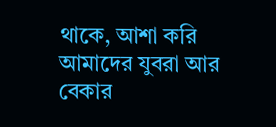থাকে, আশা করি আমাদের যুবরা আর বেকার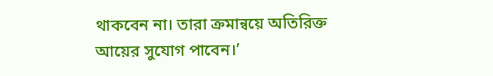থাকবেন না। তারা ক্রমান্বয়ে অতিরিক্ত আয়ের সুযোগ পাবেন।’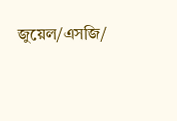জুয়েল/এসজি/